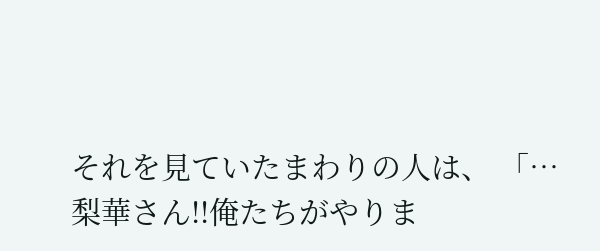それを見ていたまわりの人は、 「…梨華さん!!俺たちがやりま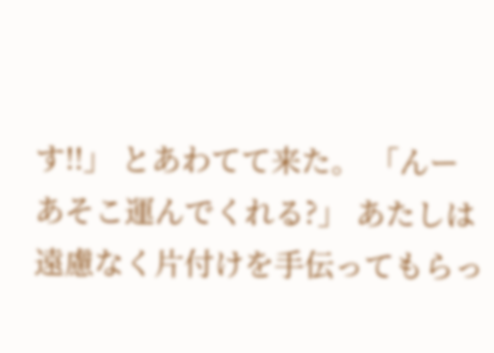す!!」 とあわてて来た。 「んーあそこ運んでくれる?」 あたしは遠慮なく片付けを手伝ってもらっ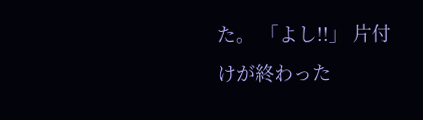た。 「よし!!」 片付けが終わった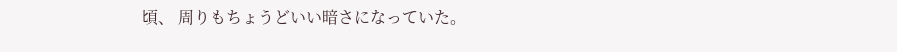頃、 周りもちょうどいい暗さになっていた。